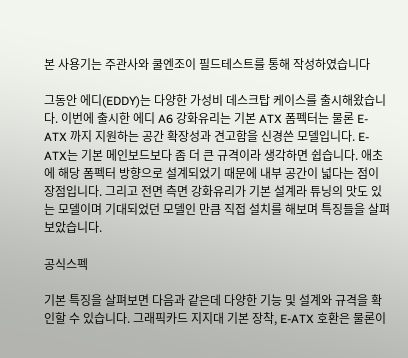본 사용기는 주관사와 쿨엔조이 필드테스트를 통해 작성하였습니다

그동안 에디(EDDY)는 다양한 가성비 데스크탑 케이스를 출시해왔습니다. 이번에 출시한 에디 A6 강화유리는 기본 ATX 폼펙터는 물론 E-ATX 까지 지원하는 공간 확장성과 견고함을 신경쓴 모델입니다. E-ATX는 기본 메인보드보다 좀 더 큰 규격이라 생각하면 쉽습니다. 애초에 해당 폼펙터 방향으로 설계되었기 때문에 내부 공간이 넓다는 점이 장점입니다. 그리고 전면 측면 강화유리가 기본 설계라 튜닝의 맛도 있는 모델이며 기대되었던 모델인 만큼 직접 설치를 해보며 특징들을 살펴보았습니다.

공식스펙

기본 특징을 살펴보면 다음과 같은데 다양한 기능 및 설계와 규격을 확인할 수 있습니다. 그래픽카드 지지대 기본 장착, E-ATX 호환은 물론이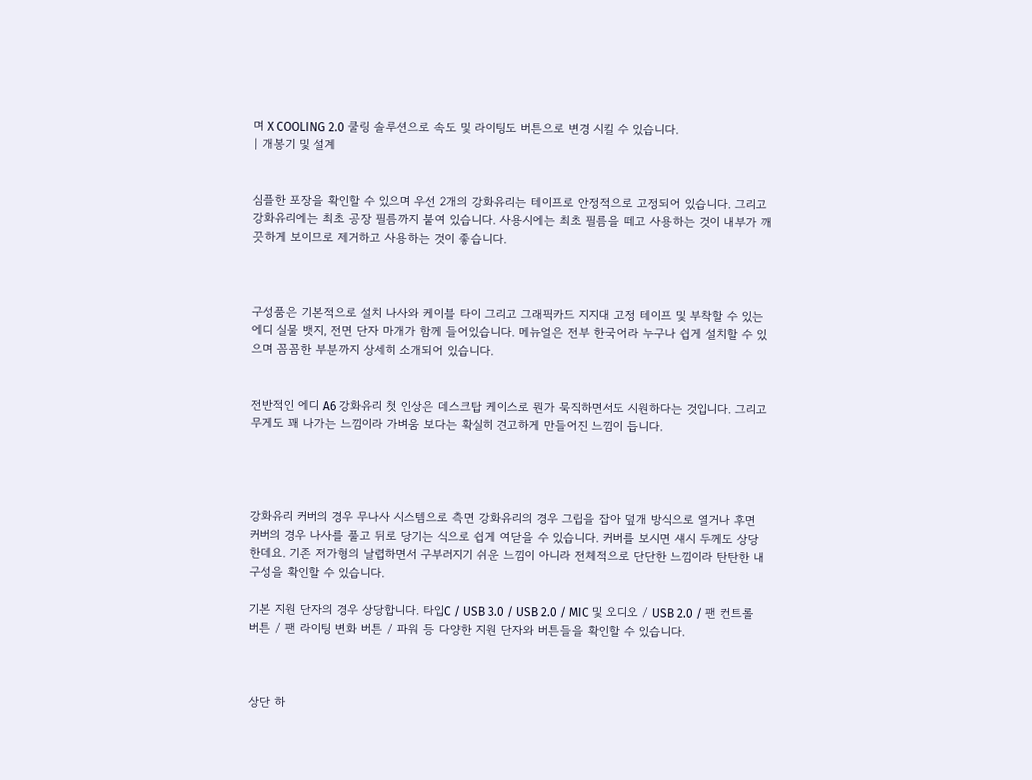며 X COOLING 2.0 쿨링 솔루션으로 속도 및 라이팅도 버튼으로 변경 시킬 수 있습니다.
| 개봉기 및 설계


심플한 포장을 확인할 수 있으며 우선 2개의 강화유리는 테이프로 안정적으로 고정되어 있습니다. 그리고 강화유리에는 최초 공장 필름까지 붙여 있습니다. 사용시에는 최초 필름을 떼고 사용하는 것이 내부가 깨끗하게 보이므로 제거하고 사용하는 것이 좋습니다.



구성품은 기본적으로 설치 나사와 케이블 타이 그리고 그래픽카드 지지대 고정 테이프 및 부착할 수 있는 에디 실물 뱃지, 전면 단자 마개가 함께 들어있습니다. 메뉴얼은 전부 한국어라 누구나 쉽게 설치할 수 있으며 꼼꼼한 부분까지 상세히 소개되어 있습니다.


전반적인 에디 A6 강화유리 첫 인상은 데스크탑 케이스로 뭔가 묵직하면서도 시원하다는 것입니다. 그리고 무게도 꽤 나가는 느낌이라 가벼움 보다는 확실히 견고하게 만들어진 느낌이 듭니다.




강화유리 커버의 경우 무나사 시스템으로 측면 강화유리의 경우 그립을 잡아 덮개 방식으로 열거나 후면 커버의 경우 나사를 풀고 뒤로 당기는 식으로 쉽게 여닫을 수 있습니다. 커버를 보시면 섀시 두께도 상당한데요. 기존 저가형의 날렵하면서 구부러지기 쉬운 느낌이 아니라 전체적으로 단단한 느낌이라 탄탄한 내구성을 확인할 수 있습니다.

기본 지원 단자의 경우 상당합니다. 타입C / USB 3.0 / USB 2.0 / MIC 및 오디오 / USB 2.0 / 팬 컨트롤 버튼 / 팬 라이팅 변화 버튼 / 파워 등 다양한 지원 단자와 버튼들을 확인할 수 있습니다.



상단 하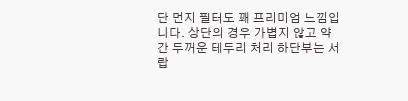단 먼지 필터도 꽤 프리미엄 느낌입니다. 상단의 경우 가볍지 않고 약간 두꺼운 테두리 처리 하단부는 서랍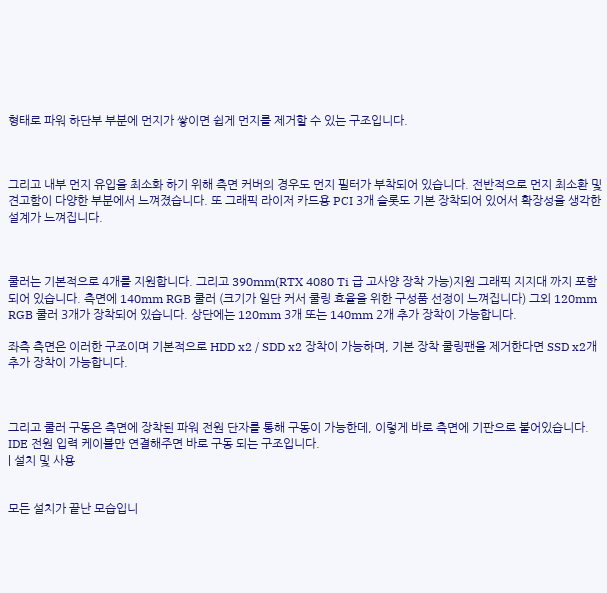형태로 파워 하단부 부분에 먼지가 쌓이면 쉽게 먼지를 제거할 수 있는 구조입니다.



그리고 내부 먼지 유입을 최소화 하기 위해 측면 커버의 경우도 먼지 필터가 부착되어 있습니다. 전반적으로 먼지 최소환 및 견고함이 다양한 부분에서 느껴졌습니다. 또 그래픽 라이저 카드용 PCI 3개 슬롯도 기본 장착되어 있어서 확장성을 생각한 설계가 느껴집니다.



쿨러는 기본적으로 4개를 지원합니다. 그리고 390mm(RTX 4080 Ti 급 고사양 장착 가능)지원 그래픽 지지대 까지 포함되어 있습니다. 측면에 140mm RGB 쿨러 (크기가 일단 커서 쿨링 효율을 위한 구성품 선정이 느껴집니다) 그외 120mm RGB 쿨러 3개가 장착되어 있습니다. 상단에는 120mm 3개 또는 140mm 2개 추가 장착이 가능합니다.

좌측 측면은 이러한 구조이며 기본적으로 HDD x2 / SDD x2 장착이 가능하며, 기본 장착 쿨링팬을 제거한다면 SSD x2개 추가 장착이 가능합니다.



그리고 쿨러 구동은 측면에 장착된 파워 전원 단자를 통해 구동이 가능한데, 이렇게 바로 측면에 기판으로 붙어있습니다. IDE 전원 입력 케이블만 연결해주면 바로 구동 되는 구조입니다.
| 설치 및 사용


모든 설치가 끝난 모습입니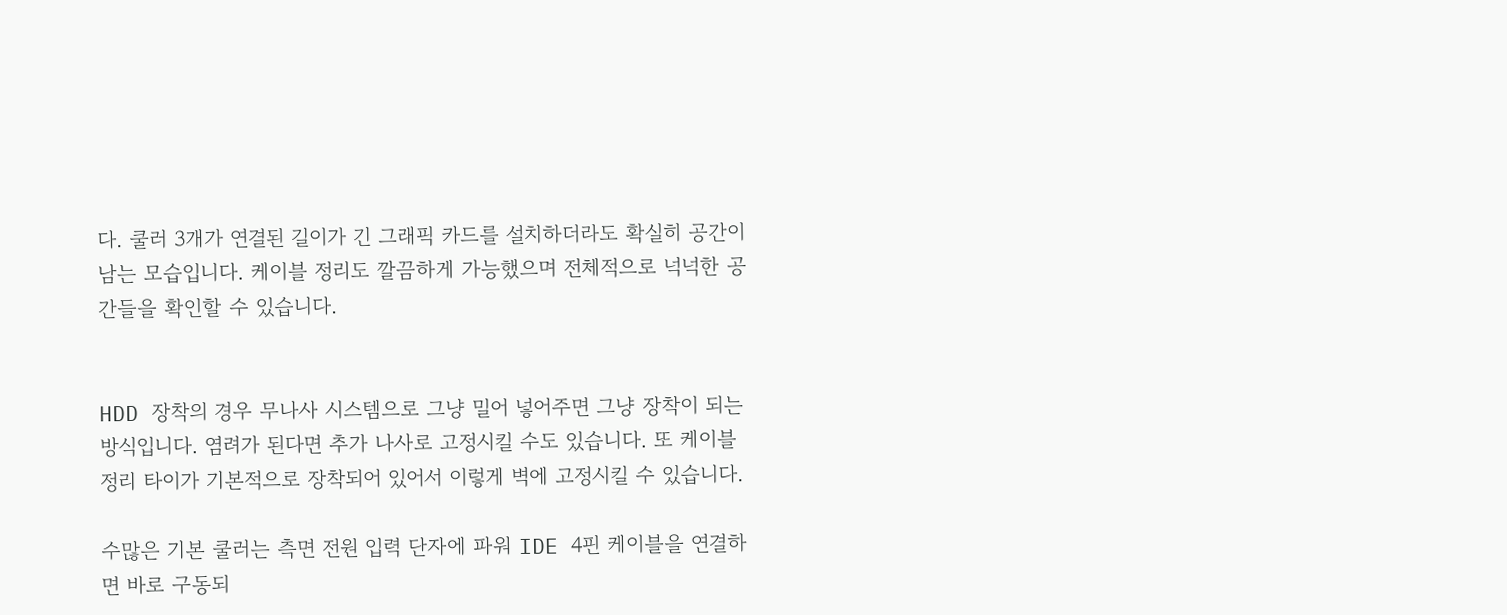다. 쿨러 3개가 연결된 길이가 긴 그래픽 카드를 설치하더라도 확실히 공간이 남는 모습입니다. 케이블 정리도 깔끔하게 가능했으며 전체적으로 넉넉한 공간들을 확인할 수 있습니다.


HDD 장착의 경우 무나사 시스템으로 그냥 밀어 넣어주면 그냥 장착이 되는 방식입니다. 염려가 된다면 추가 나사로 고정시킬 수도 있습니다. 또 케이블 정리 타이가 기본적으로 장착되어 있어서 이렇게 벽에 고정시킬 수 있습니다.

수많은 기본 쿨러는 측면 전원 입력 단자에 파워 IDE 4핀 케이블을 연결하면 바로 구동되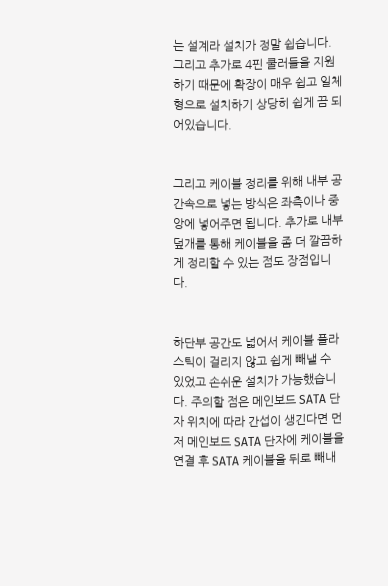는 설계라 설치가 정말 쉽습니다. 그리고 추가로 4핀 쿨러들을 지원하기 때문에 확장이 매우 쉽고 일체형으로 설치하기 상당히 쉽게 끔 되어있습니다.


그리고 케이블 정리를 위해 내부 공간속으로 넣는 방식은 좌측이나 중앙에 넣어주면 됩니다. 추가로 내부 덮개를 통해 케이블을 좀 더 깔끔하게 정리할 수 있는 점도 장점입니다.


하단부 공간도 넓어서 케이블 플라스틱이 걸리지 않고 쉽게 빼낼 수 있었고 손쉬운 설치가 가능했습니다. 주의할 점은 메인보드 SATA 단자 위치에 따라 간섭이 생긴다면 먼저 메인보드 SATA 단자에 케이블을 연결 후 SATA 케이블을 뒤로 빼내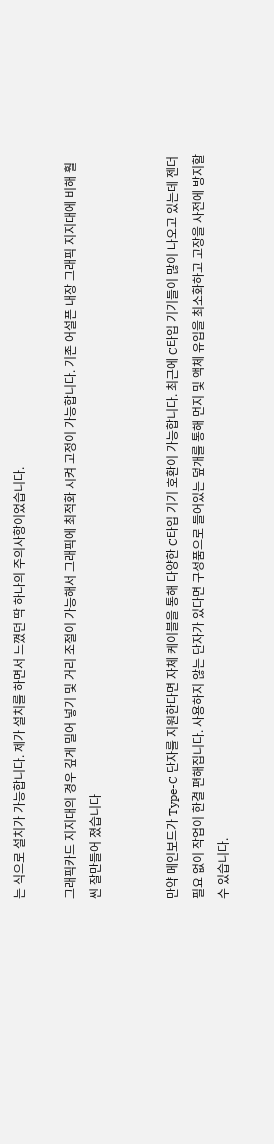는 식으로 설치가 가능합니다. 제가 설치를 하면서 느꼈던 딱 하나의 주의사항이었습니다.

그래픽카드 지지대의 경우 깊게 밀어 넣기 및 거리 조절이 가능해서 그래픽에 최적화 시켜 고정이 가능합니다. 기존 어설픈 내장 그래픽 지지대에 비해 훨씬 잘만들어 졌습니다


만약 메인보드가 Type-C 단자를 지원한다면 자체 케이블을 통해 다양한 C타입 기기 호환이 가능합니다. 최근에 C타입 기기들이 많이 나오고 있는데 젠더 필요 없이 작업이 한결 편해집니다. 사용하지 않는 단자가 있다면 구성품으로 들어있는 덮개를 통해 먼지 및 액체 유입을 최소화하고 고장을 사전에 방지할 수 있습니다.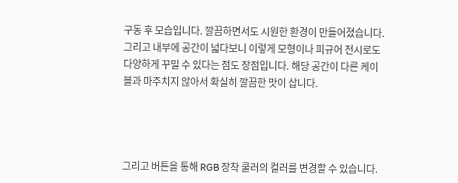구동 후 모습입니다. 깔끔하면서도 시원한 환경이 만들어졌습니다. 그리고 내부에 공간이 넓다보니 이렇게 모형이나 피규어 전시로도 다양하게 꾸밀 수 있다는 점도 장점입니다. 해당 공간이 다른 케이블과 마주치지 않아서 확실히 깔끔한 맛이 삽니다.




그리고 버튼을 통해 RGB 장착 쿨러의 컬러를 변경할 수 있습니다.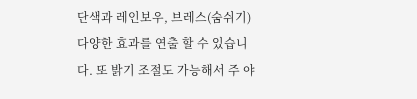단색과 레인보우, 브레스(숨쉬기) 다양한 효과를 연출 할 수 있습니다. 또 밝기 조절도 가능해서 주 야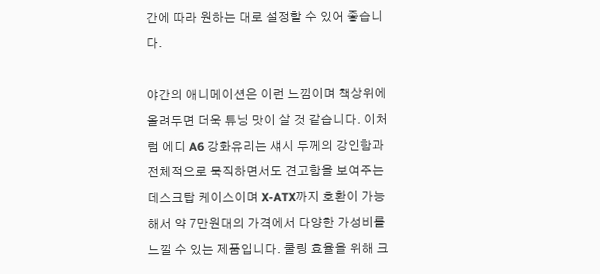간에 따라 원하는 대로 설정할 수 있어 좋습니다.

야간의 애니메이션은 이런 느낌이며 책상위에 올려두면 더욱 튜닝 맛이 살 것 같습니다. 이처럼 에디 A6 강화유리는 섀시 두께의 강인함과 전체적으로 묵직하면서도 견고함을 보여주는 데스크탑 케이스이며 X-ATX까지 호환이 가능해서 약 7만원대의 가격에서 다양한 가성비를 느낄 수 있는 제품입니다. 쿨링 효율을 위해 크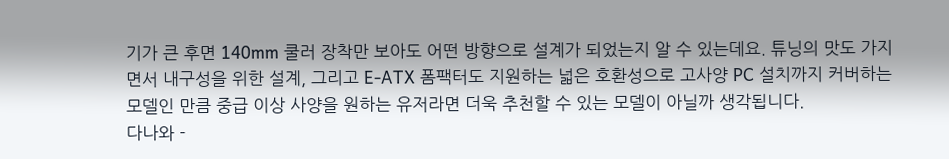기가 큰 후면 140mm 쿨러 장착만 보아도 어떤 방향으로 설계가 되었는지 알 수 있는데요. 튜닝의 맛도 가지면서 내구성을 위한 설계, 그리고 E-ATX 폼팩터도 지원하는 넓은 호환성으로 고사양 PC 설치까지 커버하는 모델인 만큼 중급 이상 사양을 원하는 유저라면 더욱 추천할 수 있는 모델이 아닐까 생각됩니다.
다나와 -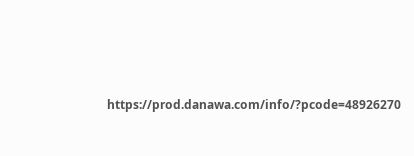https://prod.danawa.com/info/?pcode=48926270